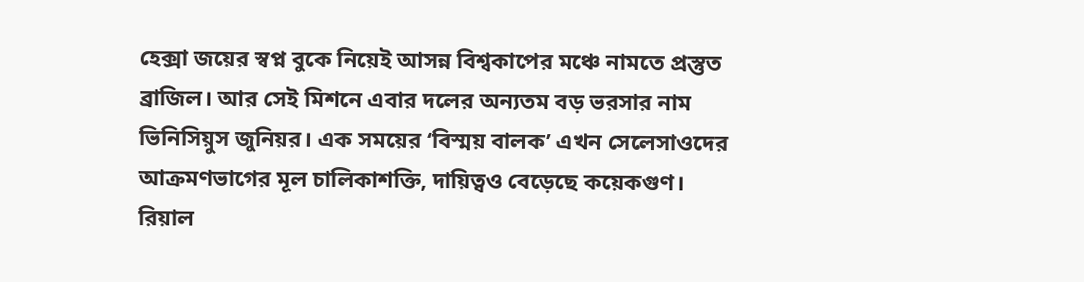হেক্সা জয়ের স্বপ্ন বুকে নিয়েই আসন্ন বিশ্বকাপের মঞ্চে নামতে প্রস্তুত ব্রাজিল। আর সেই মিশনে এবার দলের অন্যতম বড় ভরসার নাম ভিনিসিয়ুস জুনিয়র। এক সময়ের ‘বিস্ময় বালক’ এখন সেলেসাওদের আক্রমণভাগের মূল চালিকাশক্তি, দায়িত্বও বেড়েছে কয়েকগুণ।
রিয়াল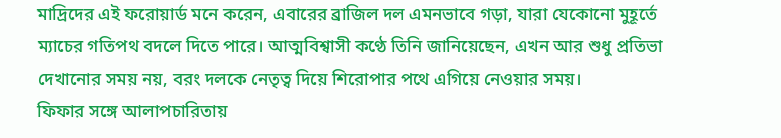মাদ্রিদের এই ফরোয়ার্ড মনে করেন, এবারের ব্রাজিল দল এমনভাবে গড়া, যারা যেকোনো মুহূর্তে ম্যাচের গতিপথ বদলে দিতে পারে। আত্মবিশ্বাসী কণ্ঠে তিনি জানিয়েছেন, এখন আর শুধু প্রতিভা দেখানোর সময় নয়, বরং দলকে নেতৃত্ব দিয়ে শিরোপার পথে এগিয়ে নেওয়ার সময়।
ফিফার সঙ্গে আলাপচারিতায়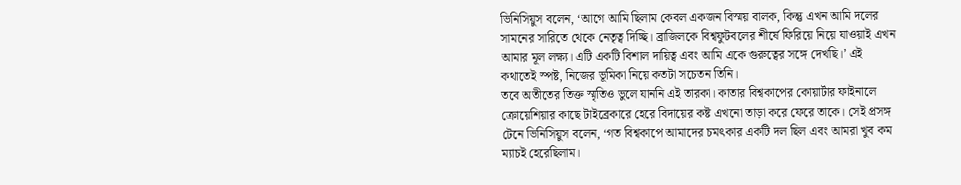ভিনিসিয়ুস বলেন, ‘আগে আমি ছিলাম কেবল একজন বিস্ময় বালক, কিন্তু এখন আমি দলের সামনের সারিতে থেকে নেতৃত্ব দিচ্ছি। ব্রাজিলকে বিশ্বফুটবলের শীর্ষে ফিরিয়ে নিয়ে যাওয়াই এখন আমার মূল লক্ষ্য। এটি একটি বিশাল দায়িত্ব এবং আমি একে গুরুত্বের সঙ্গে দেখছি।’ এই কথাতেই স্পষ্ট, নিজের ভূমিকা নিয়ে কতটা সচেতন তিনি।
তবে অতীতের তিক্ত স্মৃতিও ভুলে যাননি এই তারকা। কাতার বিশ্বকাপের কোয়ার্টার ফাইনালে ক্রোয়েশিয়ার কাছে টাইব্রেকারে হেরে বিদায়ের কষ্ট এখনো তাড়া করে ফেরে তাকে। সেই প্রসঙ্গ টেনে ভিনিসিয়ুস বলেন, ‘গত বিশ্বকাপে আমাদের চমৎকার একটি দল ছিল এবং আমরা খুব কম ম্যাচই হেরেছিলাম।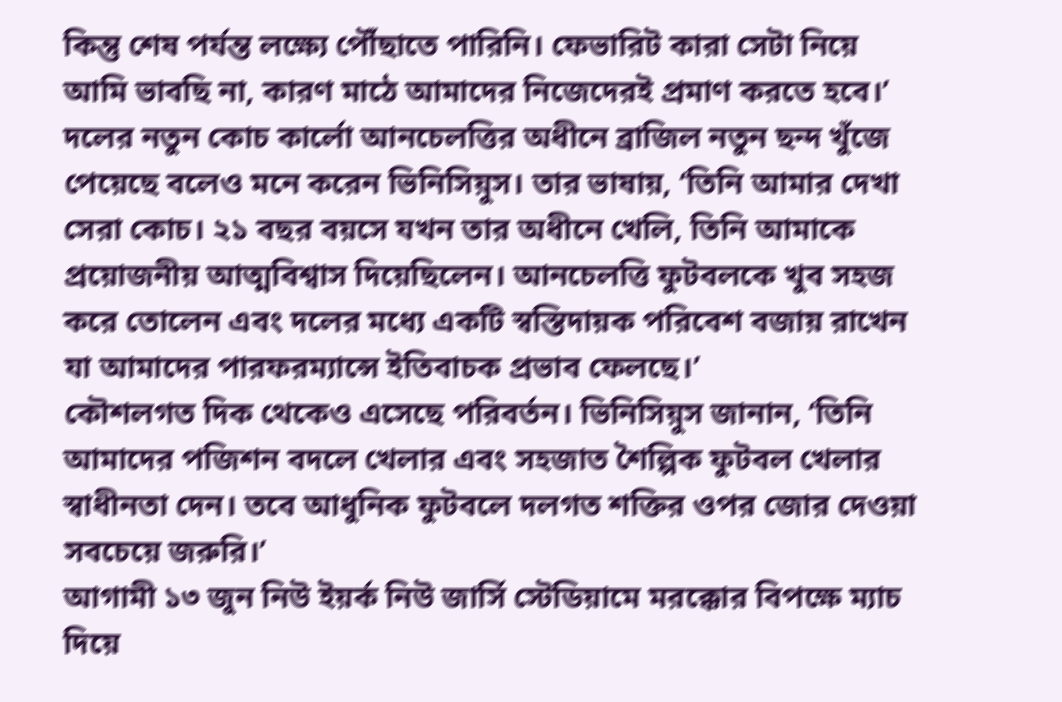কিন্তু শেষ পর্যন্ত লক্ষ্যে পৌঁছাতে পারিনি। ফেভারিট কারা সেটা নিয়ে আমি ভাবছি না, কারণ মাঠে আমাদের নিজেদেরই প্রমাণ করতে হবে।’
দলের নতুন কোচ কার্লো আনচেলত্তির অধীনে ব্রাজিল নতুন ছন্দ খুঁজে পেয়েছে বলেও মনে করেন ভিনিসিয়ুস। তার ভাষায়, ‘তিনি আমার দেখা সেরা কোচ। ২১ বছর বয়সে যখন তার অধীনে খেলি, তিনি আমাকে প্রয়োজনীয় আত্মবিশ্বাস দিয়েছিলেন। আনচেলত্তি ফুটবলকে খুব সহজ করে তোলেন এবং দলের মধ্যে একটি স্বস্তিদায়ক পরিবেশ বজায় রাখেন যা আমাদের পারফরম্যান্সে ইতিবাচক প্রভাব ফেলছে।’
কৌশলগত দিক থেকেও এসেছে পরিবর্তন। ভিনিসিয়ুস জানান, ‘তিনি আমাদের পজিশন বদলে খেলার এবং সহজাত শৈল্পিক ফুটবল খেলার স্বাধীনতা দেন। তবে আধুনিক ফুটবলে দলগত শক্তির ওপর জোর দেওয়া সবচেয়ে জরুরি।’
আগামী ১৩ জুন নিউ ইয়র্ক নিউ জার্সি স্টেডিয়ামে মরক্কোর বিপক্ষে ম্যাচ দিয়ে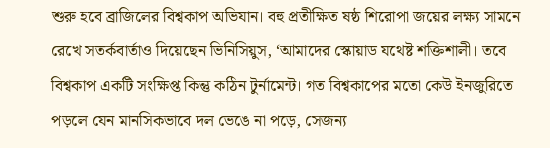শুরু হবে ব্রাজিলের বিশ্বকাপ অভিযান। বহু প্রতীক্ষিত ষষ্ঠ শিরোপা জয়ের লক্ষ্য সামনে রেখে সতর্কবার্তাও দিয়েছেন ভিনিসিয়ুস, ‘আমাদের স্কোয়াড যথেষ্ট শক্তিশালী। তবে বিশ্বকাপ একটি সংক্ষিপ্ত কিন্তু কঠিন টুর্নামেন্ট। গত বিশ্বকাপের মতো কেউ ইনজুরিতে পড়লে যেন মানসিকভাবে দল ভেঙে না পড়ে, সেজন্য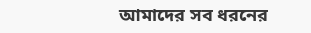আমাদের সব ধরনের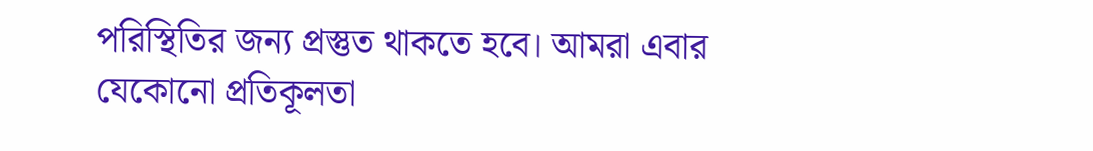পরিস্থিতির জন্য প্রস্তুত থাকতে হবে। আমরা এবার যেকোনো প্রতিকূলতা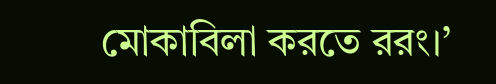মোকাবিলা করতে ররং।’